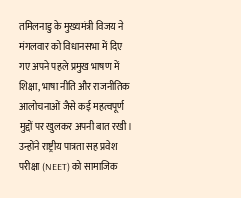तमिलनाडु के मुख्यमंत्री विजय ने मंगलवार को विधानसभा में दिए गए अपने पहले प्रमुख भाषण में शिक्षा, भाषा नीति और राजनीतिक आलोचनाओं जैसे कई महत्वपूर्ण मुद्दों पर खुलकर अपनी बात रखी। उन्होंने राष्ट्रीय पात्रता सह प्रवेश परीक्षा (NEET) को सामाजिक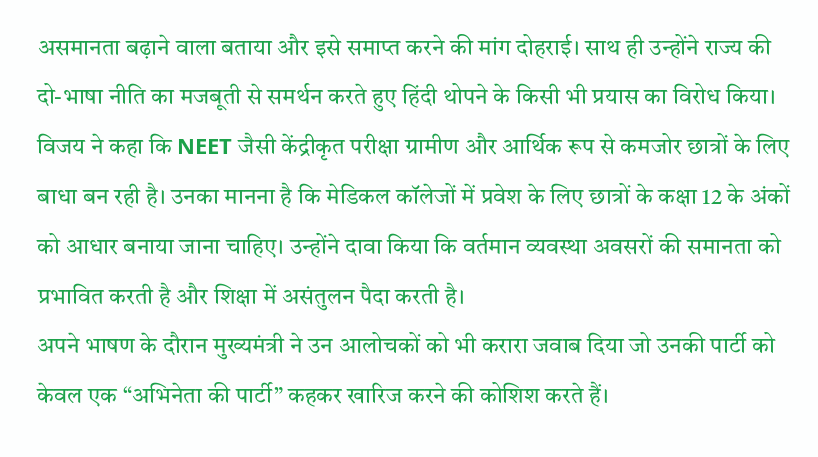असमानता बढ़ाने वाला बताया और इसे समाप्त करने की मांग दोहराई। साथ ही उन्होंने राज्य की दो-भाषा नीति का मजबूती से समर्थन करते हुए हिंदी थोपने के किसी भी प्रयास का विरोध किया।
विजय ने कहा कि NEET जैसी केंद्रीकृत परीक्षा ग्रामीण और आर्थिक रूप से कमजोर छात्रों के लिए बाधा बन रही है। उनका मानना है कि मेडिकल कॉलेजों में प्रवेश के लिए छात्रों के कक्षा 12 के अंकों को आधार बनाया जाना चाहिए। उन्होंने दावा किया कि वर्तमान व्यवस्था अवसरों की समानता को प्रभावित करती है और शिक्षा में असंतुलन पैदा करती है।
अपने भाषण के दौरान मुख्यमंत्री ने उन आलोचकों को भी करारा जवाब दिया जो उनकी पार्टी को केवल एक “अभिनेता की पार्टी” कहकर खारिज करने की कोशिश करते हैं।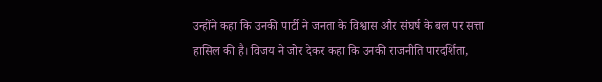उन्होंने कहा कि उनकी पार्टी ने जनता के विश्वास और संघर्ष के बल पर सत्ता हासिल की है। विजय ने जोर देकर कहा कि उनकी राजनीति पारदर्शिता,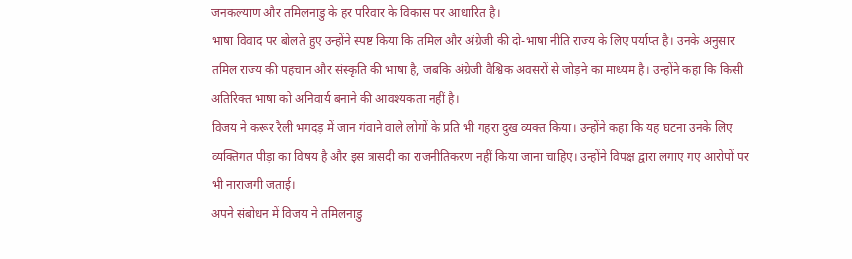जनकल्याण और तमिलनाडु के हर परिवार के विकास पर आधारित है।
भाषा विवाद पर बोलते हुए उन्होंने स्पष्ट किया कि तमिल और अंग्रेजी की दो-भाषा नीति राज्य के लिए पर्याप्त है। उनके अनुसार तमिल राज्य की पहचान और संस्कृति की भाषा है, जबकि अंग्रेजी वैश्विक अवसरों से जोड़ने का माध्यम है। उन्होंने कहा कि किसी अतिरिक्त भाषा को अनिवार्य बनाने की आवश्यकता नहीं है।
विजय ने करूर रैली भगदड़ में जान गंवाने वाले लोगों के प्रति भी गहरा दुख व्यक्त किया। उन्होंने कहा कि यह घटना उनके लिए व्यक्तिगत पीड़ा का विषय है और इस त्रासदी का राजनीतिकरण नहीं किया जाना चाहिए। उन्होंने विपक्ष द्वारा लगाए गए आरोपों पर भी नाराजगी जताई।
अपने संबोधन में विजय ने तमिलनाडु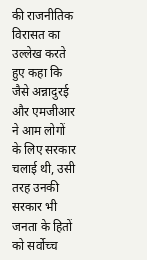की राजनीतिक विरासत का उल्लेख करते हुए कहा कि जैसे अन्नादुरई और एमजीआर ने आम लोगों के लिए सरकार चलाई थी, उसी तरह उनकी सरकार भी जनता के हितों को सर्वोच्च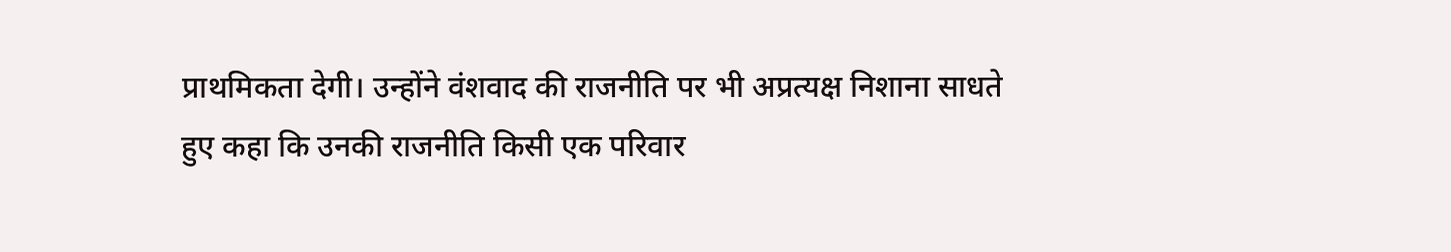प्राथमिकता देगी। उन्होंने वंशवाद की राजनीति पर भी अप्रत्यक्ष निशाना साधते हुए कहा कि उनकी राजनीति किसी एक परिवार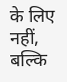के लिए नहीं, बल्कि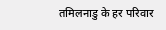तमिलनाडु के हर परिवार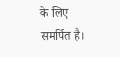के लिए समर्पित है।